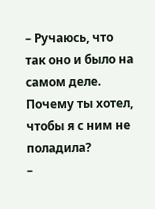– Ручаюсь, что так оно и было на самом деле. Почему ты хотел, чтобы я с ним не поладила?
–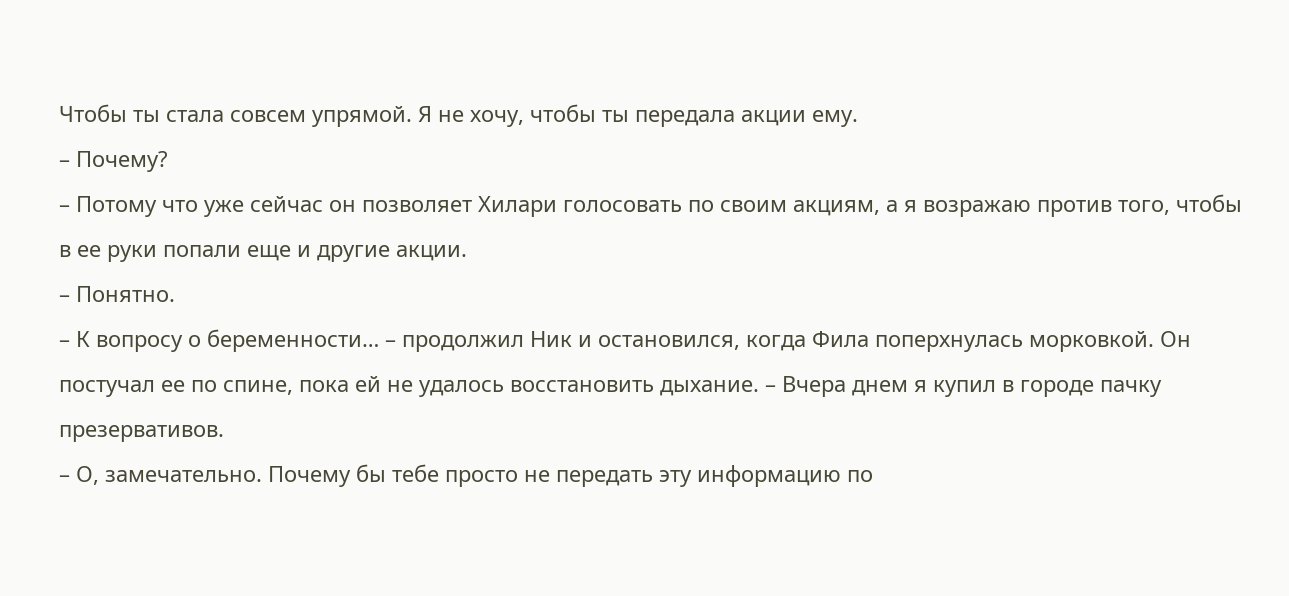Чтобы ты стала совсем упрямой. Я не хочу, чтобы ты передала акции ему.
– Почему?
– Потому что уже сейчас он позволяет Хилари голосовать по своим акциям, а я возражаю против того, чтобы в ее руки попали еще и другие акции.
– Понятно.
– К вопросу о беременности… – продолжил Ник и остановился, когда Фила поперхнулась морковкой. Он постучал ее по спине, пока ей не удалось восстановить дыхание. – Вчера днем я купил в городе пачку презервативов.
– О, замечательно. Почему бы тебе просто не передать эту информацию по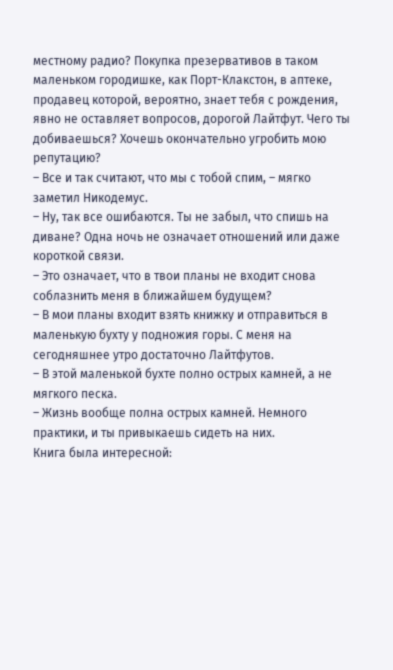местному радио? Покупка презервативов в таком маленьком городишке, как Порт-Клакстон, в аптеке, продавец которой, вероятно, знает тебя с рождения, явно не оставляет вопросов, дорогой Лайтфут. Чего ты добиваешься? Хочешь окончательно угробить мою репутацию?
– Все и так считают, что мы с тобой спим, – мягко заметил Никодемус.
– Ну, так все ошибаются. Ты не забыл, что спишь на диване? Одна ночь не означает отношений или даже короткой связи.
– Это означает, что в твои планы не входит снова соблазнить меня в ближайшем будущем?
– В мои планы входит взять книжку и отправиться в маленькую бухту у подножия горы. С меня на сегодняшнее утро достаточно Лайтфутов.
– В этой маленькой бухте полно острых камней, а не мягкого песка.
– Жизнь вообще полна острых камней. Немного практики, и ты привыкаешь сидеть на них.
Книга была интересной: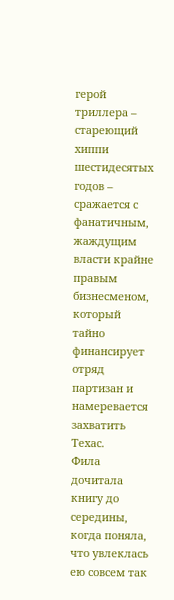герой триллера – стареющий хиппи шестидесятых годов – сражается с фанатичным, жаждущим власти крайне правым бизнесменом, который тайно финансирует отряд партизан и намеревается захватить Техас.
Фила дочитала книгу до середины, когда поняла, что увлеклась ею совсем так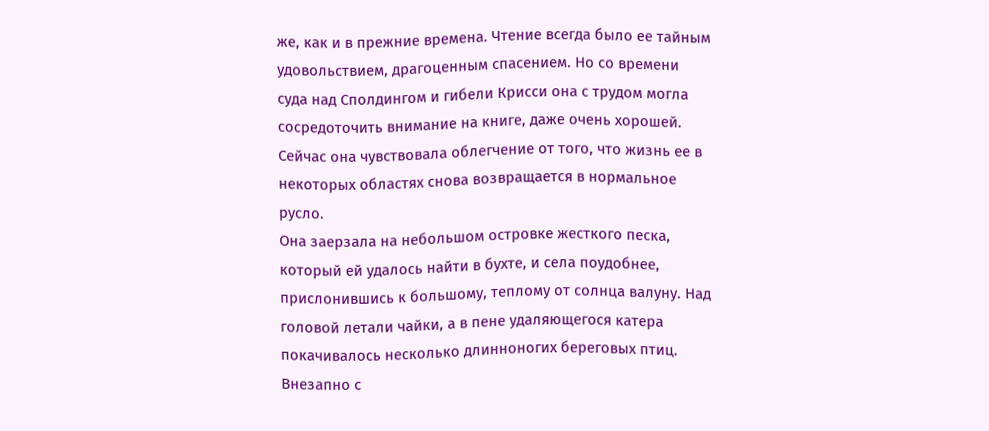же, как и в прежние времена. Чтение всегда было ее тайным удовольствием, драгоценным спасением. Но со времени суда над Сполдингом и гибели Крисси она с трудом могла сосредоточить внимание на книге, даже очень хорошей. Сейчас она чувствовала облегчение от того, что жизнь ее в некоторых областях снова возвращается в нормальное русло.
Она заерзала на небольшом островке жесткого песка, который ей удалось найти в бухте, и села поудобнее, прислонившись к большому, теплому от солнца валуну. Над головой летали чайки, а в пене удаляющегося катера покачивалось несколько длинноногих береговых птиц.
Внезапно с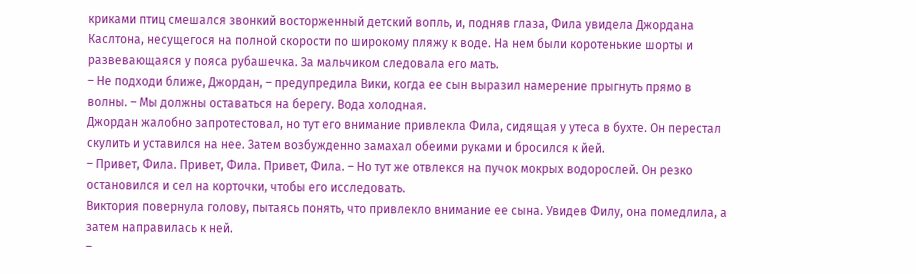криками птиц смешался звонкий восторженный детский вопль, и, подняв глаза, Фила увидела Джордана Каслтона, несущегося на полной скорости по широкому пляжу к воде. На нем были коротенькие шорты и развевающаяся у пояса рубашечка. За мальчиком следовала его мать.
– Не подходи ближе, Джордан, – предупредила Вики, когда ее сын выразил намерение прыгнуть прямо в волны. – Мы должны оставаться на берегу. Вода холодная.
Джордан жалобно запротестовал, но тут его внимание привлекла Фила, сидящая у утеса в бухте. Он перестал скулить и уставился на нее. Затем возбужденно замахал обеими руками и бросился к йей.
– Привет, Фила. Привет, Фила. Привет, Фила. – Но тут же отвлекся на пучок мокрых водорослей. Он резко остановился и сел на корточки, чтобы его исследовать.
Виктория повернула голову, пытаясь понять, что привлекло внимание ее сына. Увидев Филу, она помедлила, а затем направилась к ней.
–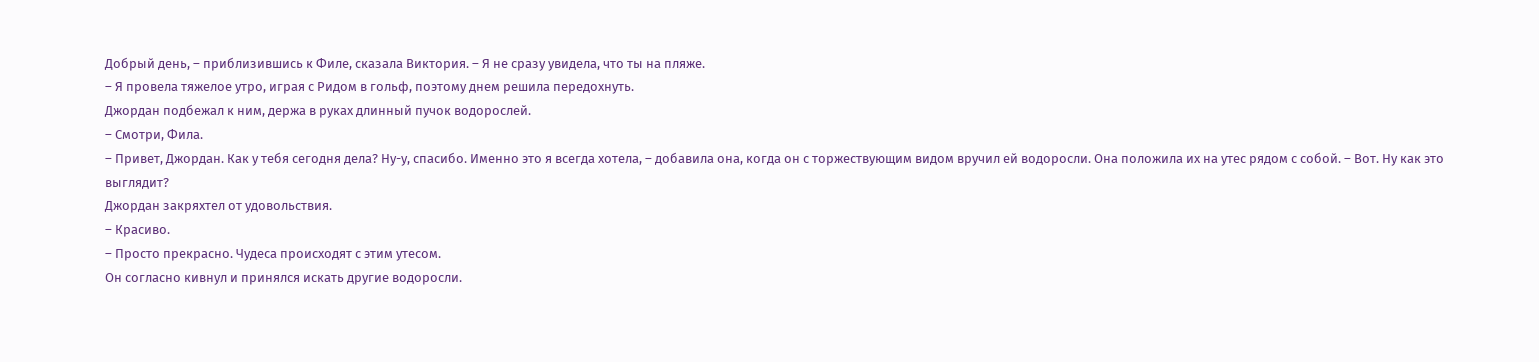Добрый день, – приблизившись к Филе, сказала Виктория. – Я не сразу увидела, что ты на пляже.
– Я провела тяжелое утро, играя с Ридом в гольф, поэтому днем решила передохнуть.
Джордан подбежал к ним, держа в руках длинный пучок водорослей.
– Смотри, Фила.
– Привет, Джордан. Как у тебя сегодня дела? Ну-у, спасибо. Именно это я всегда хотела, – добавила она, когда он с торжествующим видом вручил ей водоросли. Она положила их на утес рядом с собой. – Вот. Ну как это выглядит?
Джордан закряхтел от удовольствия.
– Красиво.
– Просто прекрасно. Чудеса происходят с этим утесом.
Он согласно кивнул и принялся искать другие водоросли.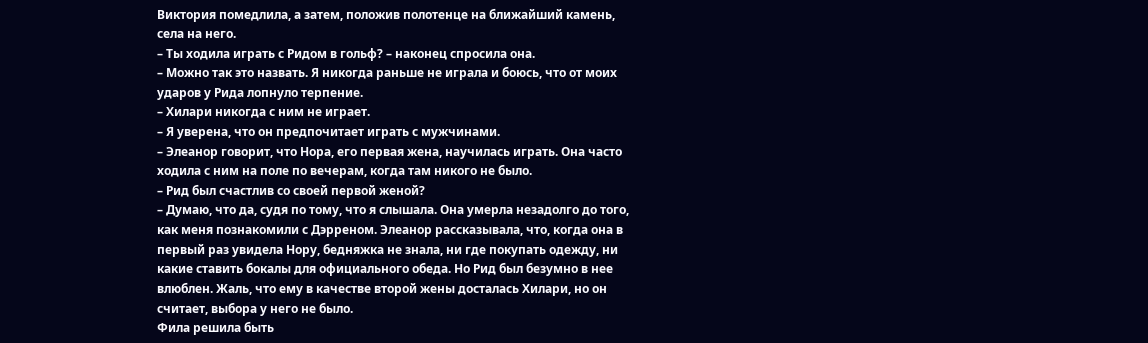Виктория помедлила, а затем, положив полотенце на ближайший камень, села на него.
– Ты ходила играть с Ридом в гольф? – наконец спросила она.
– Можно так это назвать. Я никогда раньше не играла и боюсь, что от моих ударов у Рида лопнуло терпение.
– Хилари никогда с ним не играет.
– Я уверена, что он предпочитает играть с мужчинами.
– Элеанор говорит, что Нора, его первая жена, научилась играть. Она часто ходила с ним на поле по вечерам, когда там никого не было.
– Рид был счастлив со своей первой женой?
– Думаю, что да, судя по тому, что я слышала. Она умерла незадолго до того, как меня познакомили с Дэрреном. Элеанор рассказывала, что, когда она в первый раз увидела Нору, бедняжка не знала, ни где покупать одежду, ни какие ставить бокалы для официального обеда. Но Рид был безумно в нее влюблен. Жаль, что ему в качестве второй жены досталась Хилари, но он считает, выбора у него не было.
Фила решила быть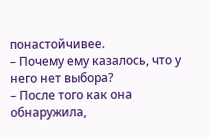понастойчивее.
– Почему ему казалось, что у него нет выбора?
– После того как она обнаружила,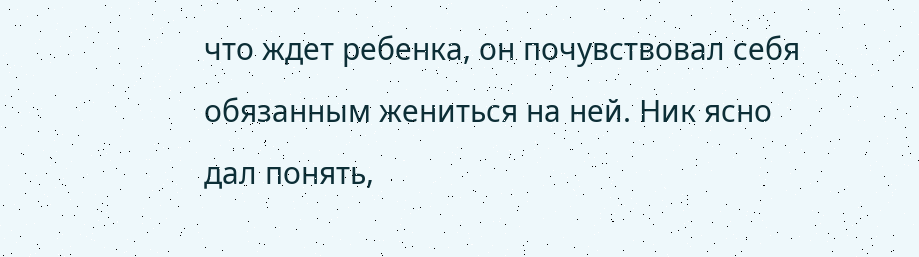что ждет ребенка, он почувствовал себя обязанным жениться на ней. Ник ясно дал понять,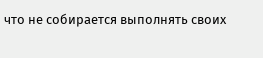что не собирается выполнять своих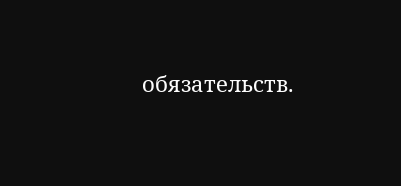обязательств.